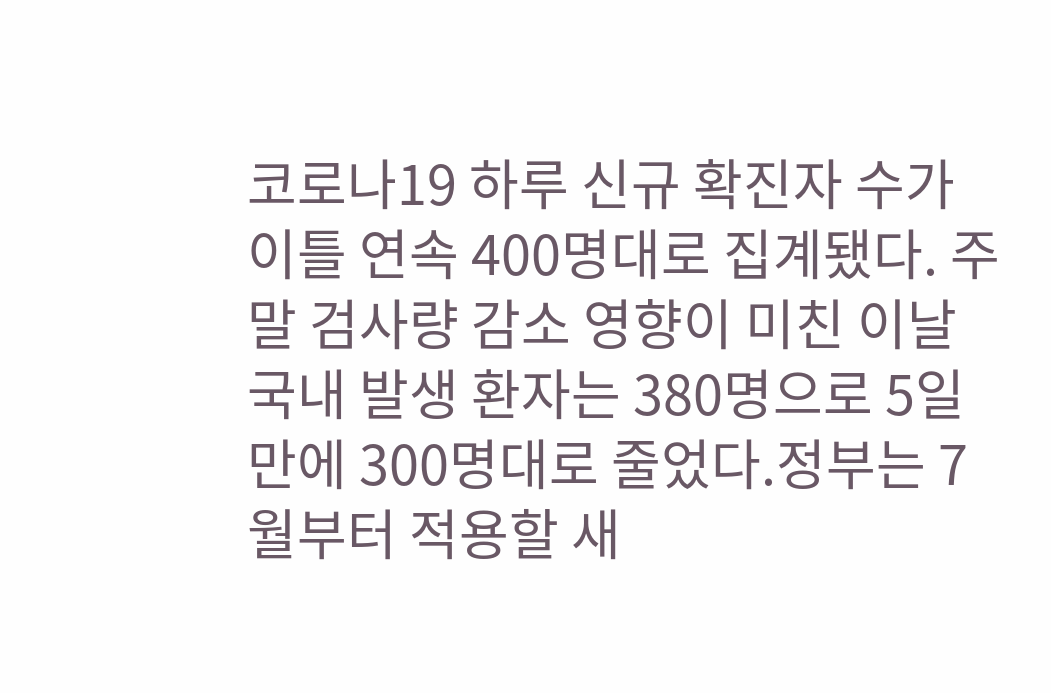코로나19 하루 신규 확진자 수가 이틀 연속 400명대로 집계됐다. 주말 검사량 감소 영향이 미친 이날 국내 발생 환자는 380명으로 5일 만에 300명대로 줄었다.정부는 7월부터 적용할 새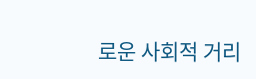로운 사회적 거리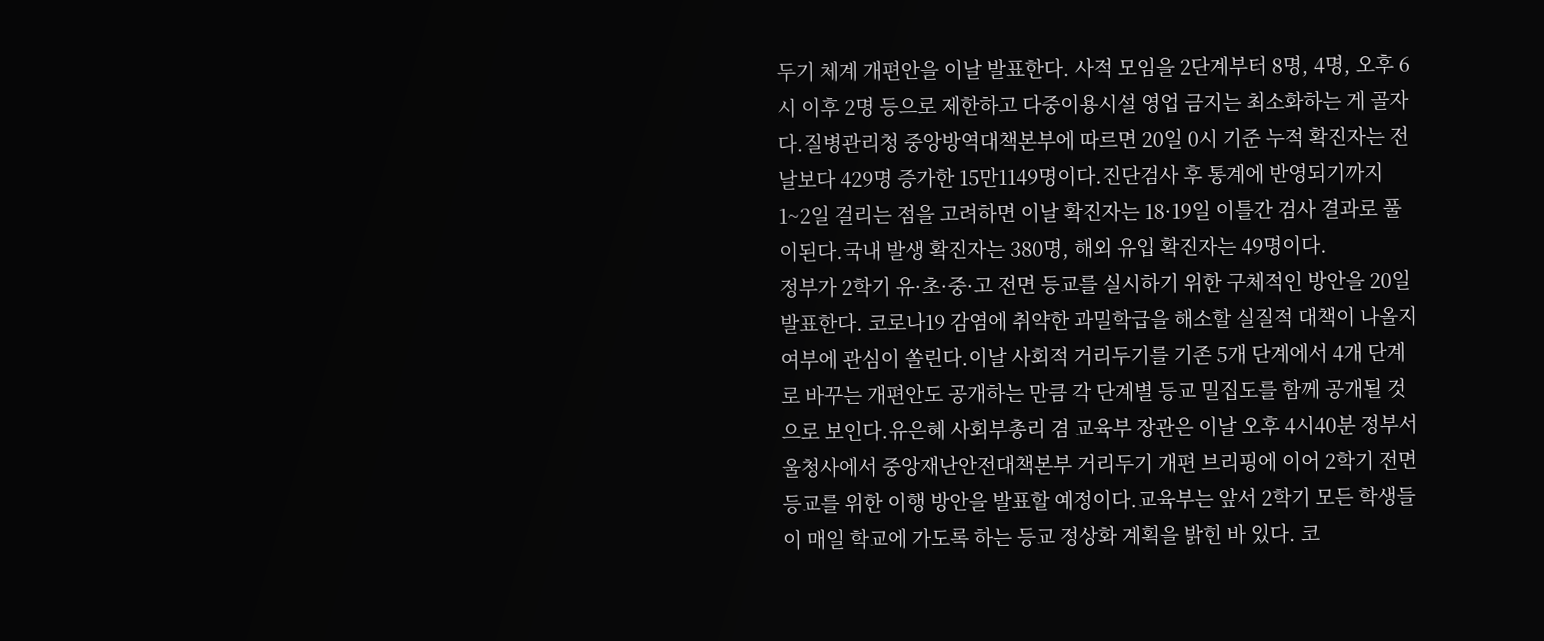두기 체계 개편안을 이날 발표한다. 사적 모임을 2단계부터 8명, 4명, 오후 6시 이후 2명 등으로 제한하고 다중이용시설 영업 금지는 최소화하는 게 골자다.질병관리청 중앙방역대책본부에 따르면 20일 0시 기준 누적 확진자는 전날보다 429명 증가한 15만1149명이다.진단검사 후 통계에 반영되기까지 1~2일 걸리는 점을 고려하면 이날 확진자는 18·19일 이틀간 검사 결과로 풀이된다.국내 발생 확진자는 380명, 해외 유입 확진자는 49명이다.
정부가 2학기 유·초·중·고 전면 등교를 실시하기 위한 구체적인 방안을 20일 발표한다. 코로나19 감염에 취약한 과밀학급을 해소할 실질적 대책이 나올지 여부에 관심이 쏠린다.이날 사회적 거리두기를 기존 5개 단계에서 4개 단계로 바꾸는 개편안도 공개하는 만큼 각 단계별 등교 밀집도를 함께 공개될 것으로 보인다.유은혜 사회부총리 겸 교육부 장관은 이날 오후 4시40분 정부서울청사에서 중앙재난안전대책본부 거리두기 개편 브리핑에 이어 2학기 전면 등교를 위한 이행 방안을 발표할 예정이다.교육부는 앞서 2학기 모든 학생들이 매일 학교에 가도록 하는 등교 정상화 계획을 밝힌 바 있다. 코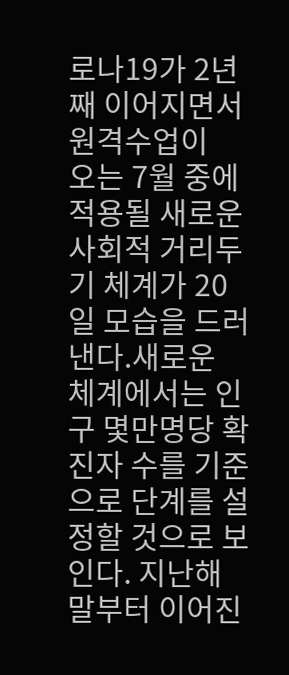로나19가 2년째 이어지면서 원격수업이
오는 7월 중에 적용될 새로운 사회적 거리두기 체계가 20일 모습을 드러낸다.새로운 체계에서는 인구 몇만명당 확진자 수를 기준으로 단계를 설정할 것으로 보인다. 지난해 말부터 이어진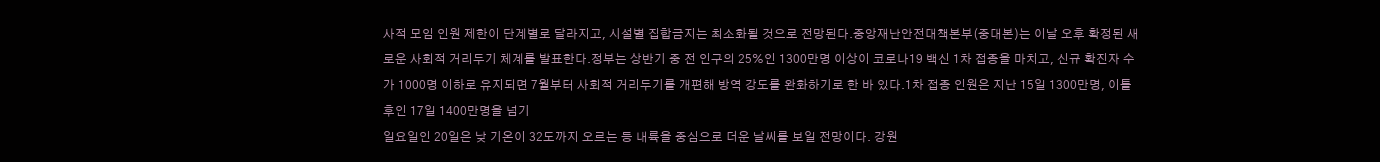사적 모임 인원 제한이 단계별로 달라지고, 시설별 집합금지는 최소화될 것으로 전망된다.중앙재난안전대책본부(중대본)는 이날 오후 확정된 새로운 사회적 거리두기 체계를 발표한다.정부는 상반기 중 전 인구의 25%인 1300만명 이상이 코로나19 백신 1차 접종을 마치고, 신규 확진자 수가 1000명 이하로 유지되면 7월부터 사회적 거리두기를 개편해 방역 강도를 완화하기로 한 바 있다.1차 접종 인원은 지난 15일 1300만명, 이틀 후인 17일 1400만명을 넘기
일요일인 20일은 낮 기온이 32도까지 오르는 등 내륙을 중심으로 더운 날씨를 보일 전망이다. 강원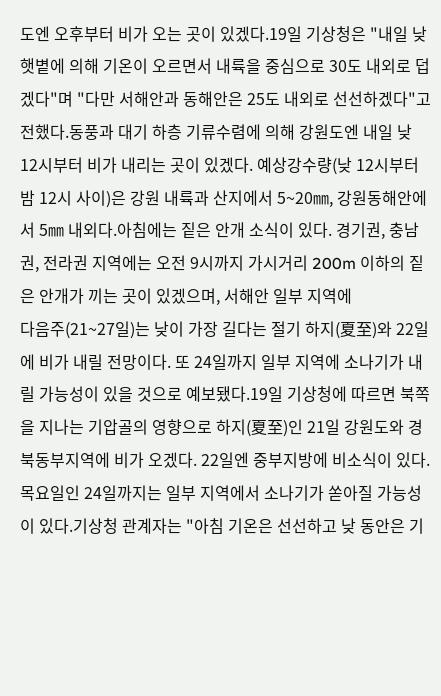도엔 오후부터 비가 오는 곳이 있겠다.19일 기상청은 "내일 낮 햇볕에 의해 기온이 오르면서 내륙을 중심으로 30도 내외로 덥겠다"며 "다만 서해안과 동해안은 25도 내외로 선선하겠다"고 전했다.동풍과 대기 하층 기류수렴에 의해 강원도엔 내일 낮 12시부터 비가 내리는 곳이 있겠다. 예상강수량(낮 12시부터 밤 12시 사이)은 강원 내륙과 산지에서 5~20㎜, 강원동해안에서 5㎜ 내외다.아침에는 짙은 안개 소식이 있다. 경기권, 충남권, 전라권 지역에는 오전 9시까지 가시거리 200m 이하의 짙은 안개가 끼는 곳이 있겠으며, 서해안 일부 지역에
다음주(21~27일)는 낮이 가장 길다는 절기 하지(夏至)와 22일에 비가 내릴 전망이다. 또 24일까지 일부 지역에 소나기가 내릴 가능성이 있을 것으로 예보됐다.19일 기상청에 따르면 북쪽을 지나는 기압골의 영향으로 하지(夏至)인 21일 강원도와 경북동부지역에 비가 오겠다. 22일엔 중부지방에 비소식이 있다.목요일인 24일까지는 일부 지역에서 소나기가 쏟아질 가능성이 있다.기상청 관계자는 "아침 기온은 선선하고 낮 동안은 기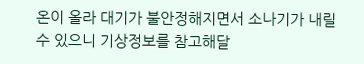온이 올라 대기가 불안정해지면서 소나기가 내릴 수 있으니 기상정보를 참고해달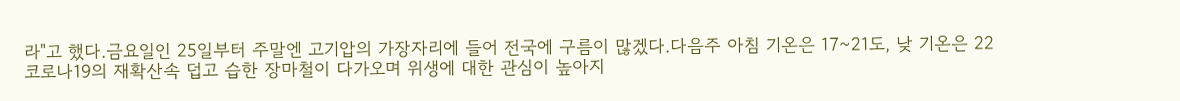라"고 했다.금요일인 25일부터 주말엔 고기압의 가장자리에 들어 전국에 구름이 많겠다.다음주 아침 기온은 17~21도, 낮 기온은 22
코로나19의 재확산속 덥고 습한 장마철이 다가오며 위생에 대한 관심이 높아지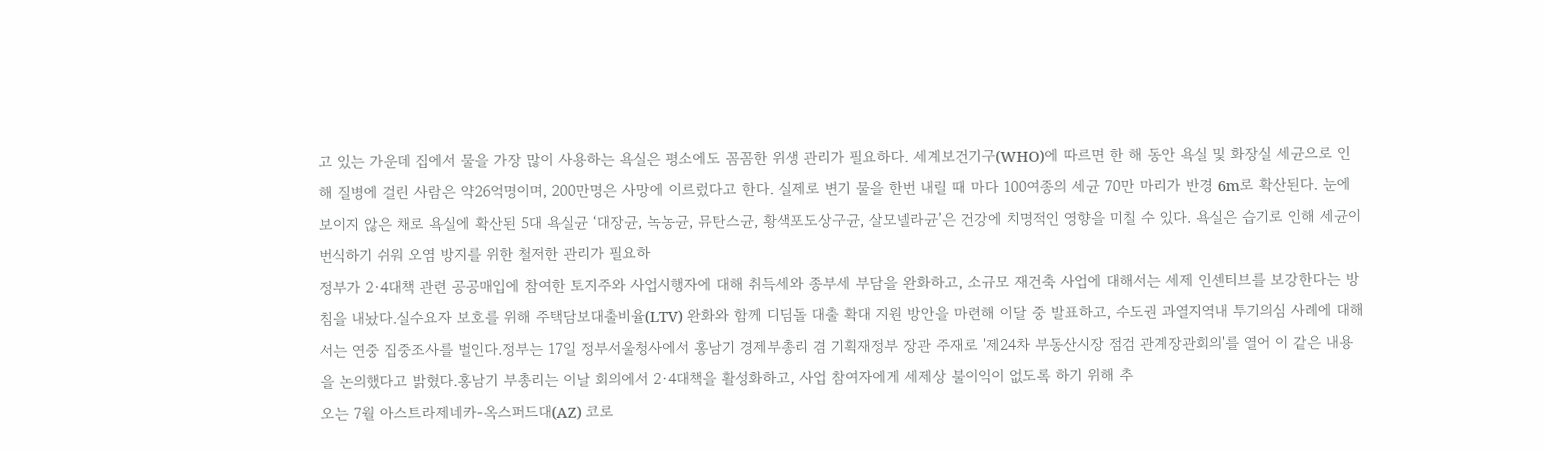고 있는 가운데 집에서 물을 가장 많이 사용하는 욕실은 평소에도 꼼꼼한 위생 관리가 필요하다. 세계보건기구(WHO)에 따르면 한 해 동안 욕실 및 화장실 세균으로 인해 질병에 걸린 사람은 약26억명이며, 200만명은 사망에 이르렀다고 한다. 실제로 변기 물을 한번 내릴 때 마다 100여종의 세균 70만 마리가 반경 6m로 확산된다. 눈에 보이지 않은 채로 욕실에 확산된 5대 욕실균 ‘대장균, 녹농균, 뮤탄스균, 황색포도상구균, 살모넬라균’은 건강에 치명적인 영향을 미칠 수 있다. 욕실은 습기로 인해 세균이 번식하기 쉬워 오염 방지를 위한 철저한 관리가 필요하
정부가 2·4대책 관련 공공매입에 참여한 토지주와 사업시행자에 대해 취득세와 종부세 부담을 완화하고, 소규모 재건축 사업에 대해서는 세제 인센티브를 보강한다는 방침을 내놨다.실수요자 보호를 위해 주택담보대출비율(LTV) 완화와 함께 디딤돌 대출 확대 지원 방안을 마련해 이달 중 발표하고, 수도권 과열지역내 투기의심 사례에 대해서는 연중 집중조사를 벌인다.정부는 17일 정부서울청사에서 홍남기 경제부총리 겸 기획재정부 장관 주재로 '제24차 부동산시장 점검 관계장관회의'를 열어 이 같은 내용을 논의했다고 밝혔다.홍남기 부총리는 이날 회의에서 2·4대책을 활성화하고, 사업 참여자에게 세제상 불이익이 없도록 하기 위해 추
오는 7월 아스트라제네카-옥스퍼드대(AZ) 코로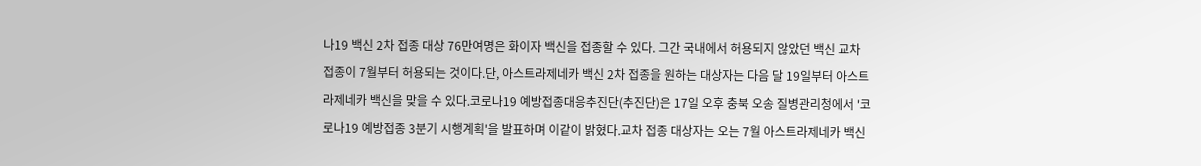나19 백신 2차 접종 대상 76만여명은 화이자 백신을 접종할 수 있다. 그간 국내에서 허용되지 않았던 백신 교차 접종이 7월부터 허용되는 것이다.단, 아스트라제네카 백신 2차 접종을 원하는 대상자는 다음 달 19일부터 아스트라제네카 백신을 맞을 수 있다.코로나19 예방접종대응추진단(추진단)은 17일 오후 충북 오송 질병관리청에서 '코로나19 예방접종 3분기 시행계획'을 발표하며 이같이 밝혔다.교차 접종 대상자는 오는 7월 아스트라제네카 백신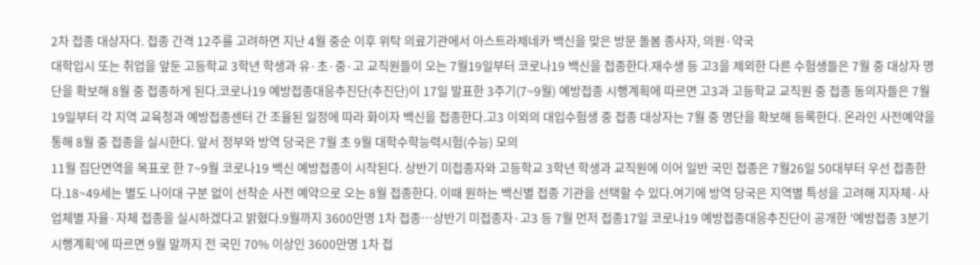2차 접종 대상자다. 접종 간격 12주를 고려하면 지난 4월 중순 이후 위탁 의료기관에서 아스트라제네카 백신을 맞은 방문 돌봄 종사자, 의원·약국
대학입시 또는 취업을 앞둔 고등학교 3학년 학생과 유·초·중·고 교직원들이 오는 7월19일부터 코로나19 백신을 접종한다.재수생 등 고3을 제외한 다른 수험생들은 7월 중 대상자 명단을 확보해 8월 중 접종하게 된다.코로나19 예방접종대응추진단(추진단)이 17일 발표한 3주기(7~9월) 예방접종 시행계획에 따르면 고3과 고등학교 교직원 중 접종 동의자들은 7월19일부터 각 지역 교육청과 예방접종센터 간 조율된 일정에 따라 화이자 백신을 접종한다.고3 이외의 대입수험생 중 접종 대상자는 7월 중 명단을 확보해 등록한다. 온라인 사전예약을 통해 8월 중 접종을 실시한다. 앞서 정부와 방역 당국은 7월 초 9월 대학수학능력시험(수능) 모의
11월 집단면역을 목표로 한 7~9월 코로나19 백신 예방접종이 시작된다. 상반기 미접종자와 고등학교 3학년 학생과 교직원에 이어 일반 국민 접종은 7월26일 50대부터 우선 접종한다.18~49세는 별도 나이대 구분 없이 선착순 사전 예약으로 오는 8월 접종한다. 이때 원하는 백신별 접종 기관을 선택할 수 있다.여기에 방역 당국은 지역별 특성을 고려해 지자체·사업체별 자율·자체 접종을 실시하겠다고 밝혔다.9월까지 3600만명 1차 접종…상반기 미접종자·고3 등 7월 먼저 접종17일 코로나19 예방접종대응추진단이 공개한 '예방접종 3분기 시행계획'에 따르면 9월 말까지 전 국민 70% 이상인 3600만명 1차 접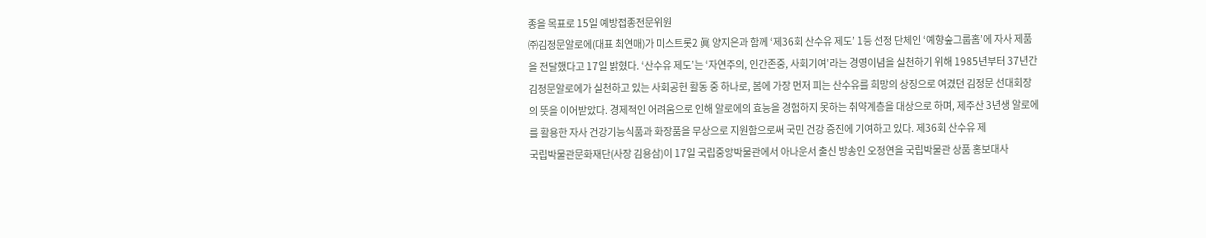종을 목표로 15일 예방접종전문위원
㈜김정문알로에(대표 최연매)가 미스트롯2 眞 양지은과 함께 ‘제36회 산수유 제도’ 1등 선정 단체인 ‘예향숲그룹홈’에 자사 제품을 전달했다고 17일 밝혔다. ‘산수유 제도’는 ‘자연주의, 인간존중, 사회기여’라는 경영이념을 실천하기 위해 1985년부터 37년간 김정문알로에가 실천하고 있는 사회공헌 활동 중 하나로, 봄에 가장 먼저 피는 산수유를 희망의 상징으로 여겼던 김정문 선대회장의 뜻을 이어받았다. 경제적인 어려움으로 인해 알로에의 효능을 경험하지 못하는 취약계층을 대상으로 하며, 제주산 3년생 알로에를 활용한 자사 건강기능식품과 화장품을 무상으로 지원함으로써 국민 건강 증진에 기여하고 있다. 제36회 산수유 제
국립박물관문화재단(사장 김용삼)이 17일 국립중앙박물관에서 아나운서 출신 방송인 오정연을 국립박물관 상품 홍보대사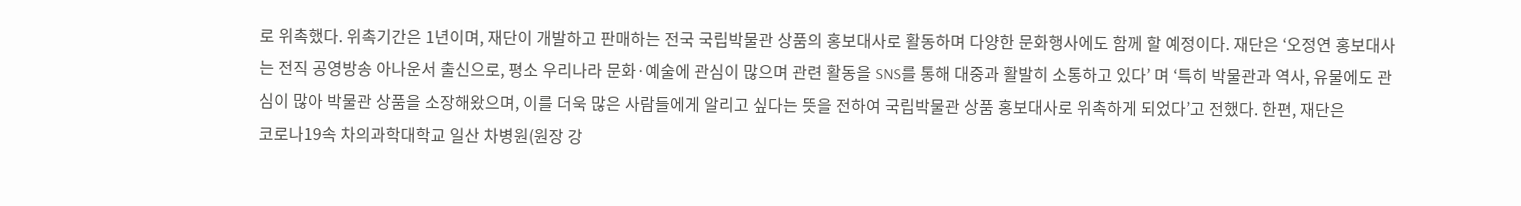로 위촉했다. 위촉기간은 1년이며, 재단이 개발하고 판매하는 전국 국립박물관 상품의 홍보대사로 활동하며 다양한 문화행사에도 함께 할 예정이다. 재단은 ‘오정연 홍보대사는 전직 공영방송 아나운서 출신으로, 평소 우리나라 문화·예술에 관심이 많으며 관련 활동을 SNS를 통해 대중과 활발히 소통하고 있다’ 며 ‘특히 박물관과 역사, 유물에도 관심이 많아 박물관 상품을 소장해왔으며, 이를 더욱 많은 사람들에게 알리고 싶다는 뜻을 전하여 국립박물관 상품 홍보대사로 위촉하게 되었다’고 전했다. 한편, 재단은
코로나19속 차의과학대학교 일산 차병원(원장 강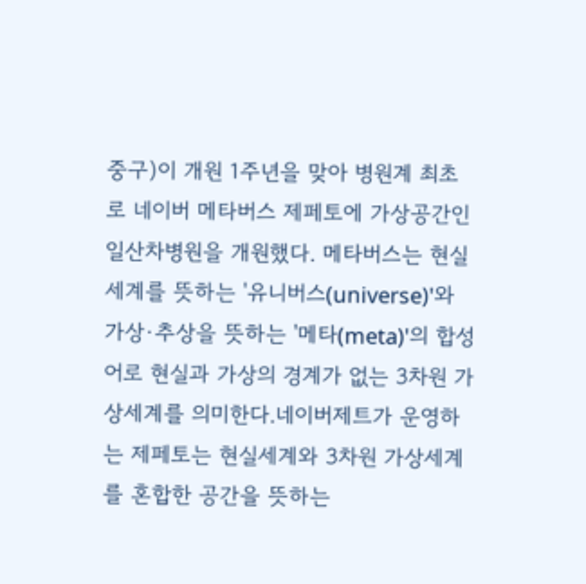중구)이 개원 1주년을 맞아 병원계 최초로 네이버 메타버스 제페토에 가상공간인 일산차병원을 개원했다. 메타버스는 현실 세계를 뜻하는 '유니버스(universe)'와 가상·추상을 뜻하는 '메타(meta)'의 합성어로 현실과 가상의 경계가 없는 3차원 가상세계를 의미한다.네이버제트가 운영하는 제페토는 현실세계와 3차원 가상세계를 혼합한 공간을 뜻하는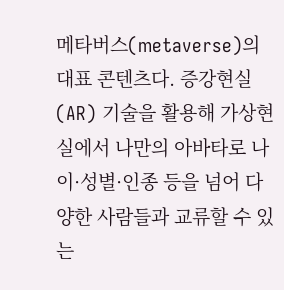메타버스(metaverse)의 대표 콘텐츠다. 증강현실(AR) 기술을 활용해 가상현실에서 나만의 아바타로 나이·성별·인종 등을 넘어 다양한 사람들과 교류할 수 있는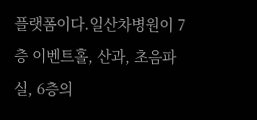플랫폼이다.일산차병원이 7층 이벤트홀, 산과, 초음파실, 6층의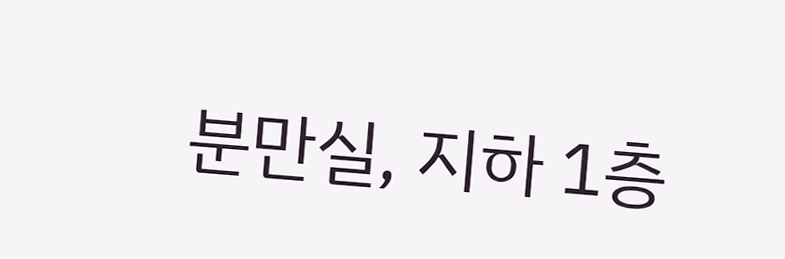분만실, 지하 1층